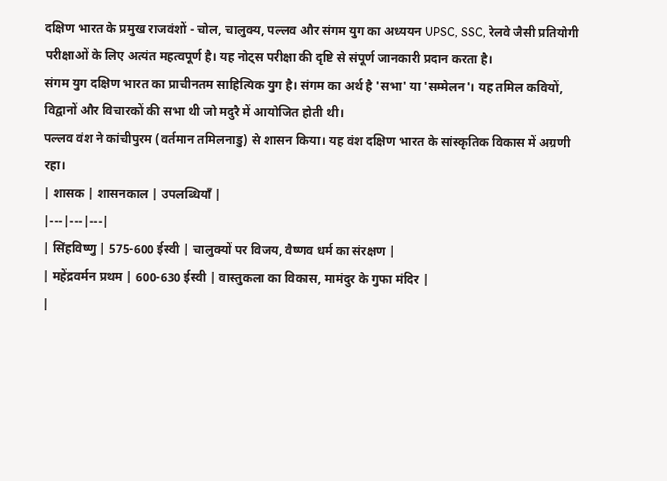दक्षिण भारत के प्रमुख राजवंशों - चोल, चालुक्य, पल्लव और संगम युग का अध्ययन UPSC, SSC, रेलवे जैसी प्रतियोगी परीक्षाओं के लिए अत्यंत महत्वपूर्ण है। यह नोट्स परीक्षा की दृष्टि से संपूर्ण जानकारी प्रदान करता है।
संगम युग दक्षिण भारत का प्राचीनतम साहित्यिक युग है। संगम का अर्थ है 'सभा' या 'सम्मेलन'। यह तमिल कवियों, विद्वानों और विचारकों की सभा थी जो मदुरै में आयोजित होती थी।
पल्लव वंश ने कांचीपुरम (वर्तमान तमिलनाडु) से शासन किया। यह वंश दक्षिण भारत के सांस्कृतिक विकास में अग्रणी रहा।
| शासक | शासनकाल | उपलब्धियाँ |
|---|---|---|
| सिंहविष्णु | 575-600 ईस्वी | चालुक्यों पर विजय, वैष्णव धर्म का संरक्षण |
| महेंद्रवर्मन प्रथम | 600-630 ईस्वी | वास्तुकला का विकास, मामंदुर के गुफा मंदिर |
|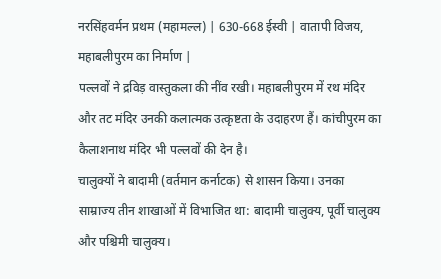नरसिंहवर्मन प्रथम (महामल्ल) | 630-668 ईस्वी | वातापी विजय, महाबलीपुरम का निर्माण |
पल्लवों ने द्रविड़ वास्तुकला की नींव रखी। महाबलीपुरम में रथ मंदिर और तट मंदिर उनकी कलात्मक उत्कृष्टता के उदाहरण हैं। कांचीपुरम का कैलाशनाथ मंदिर भी पल्लवों की देन है।
चालुक्यों ने बादामी (वर्तमान कर्नाटक) से शासन किया। उनका साम्राज्य तीन शाखाओं में विभाजित था: बादामी चालुक्य, पूर्वी चालुक्य और पश्चिमी चालुक्य।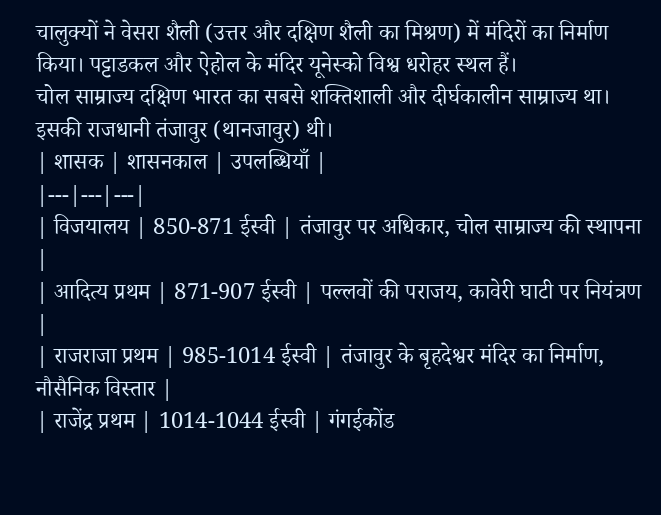चालुक्यों ने वेसरा शैली (उत्तर और दक्षिण शैली का मिश्रण) में मंदिरों का निर्माण किया। पट्टाडकल और ऐहोल के मंदिर यूनेस्को विश्व धरोहर स्थल हैं।
चोल साम्राज्य दक्षिण भारत का सबसे शक्तिशाली और दीर्घकालीन साम्राज्य था। इसकी राजधानी तंजावुर (थानजावुर) थी।
| शासक | शासनकाल | उपलब्धियाँ |
|---|---|---|
| विजयालय | 850-871 ईस्वी | तंजावुर पर अधिकार, चोल साम्राज्य की स्थापना |
| आदित्य प्रथम | 871-907 ईस्वी | पल्लवों की पराजय, कावेरी घाटी पर नियंत्रण |
| राजराजा प्रथम | 985-1014 ईस्वी | तंजावुर के बृहदेश्वर मंदिर का निर्माण, नौसैनिक विस्तार |
| राजेंद्र प्रथम | 1014-1044 ईस्वी | गंगईकोंड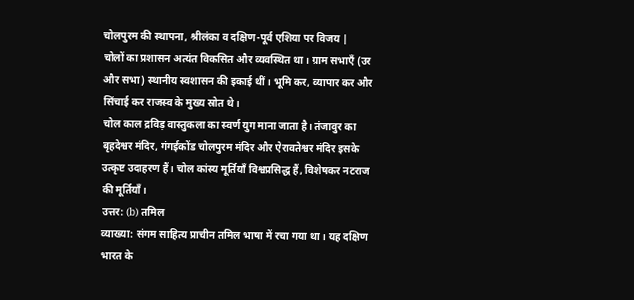चोलपुरम की स्थापना, श्रीलंका व दक्षिण-पूर्व एशिया पर विजय |
चोलों का प्रशासन अत्यंत विकसित और व्यवस्थित था। ग्राम सभाएँ (उर और सभा) स्थानीय स्वशासन की इकाई थीं। भूमि कर, व्यापार कर और सिंचाई कर राजस्व के मुख्य स्रोत थे।
चोल काल द्रविड़ वास्तुकला का स्वर्ण युग माना जाता है। तंजावुर का बृहदेश्वर मंदिर, गंगईकोंड चोलपुरम मंदिर और ऐरावतेश्वर मंदिर इसके उत्कृष्ट उदाहरण हैं। चोल कांस्य मूर्तियाँ विश्वप्रसिद्ध हैं, विशेषकर नटराज की मूर्तियाँ।
उत्तर: (b) तमिल
व्याख्या: संगम साहित्य प्राचीन तमिल भाषा में रचा गया था। यह दक्षिण भारत के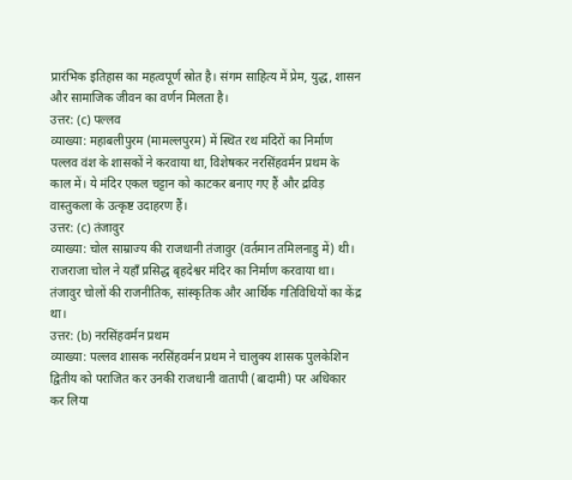प्रारंभिक इतिहास का महत्वपूर्ण स्रोत है। संगम साहित्य में प्रेम, युद्ध, शासन और सामाजिक जीवन का वर्णन मिलता है।
उत्तर: (c) पल्लव
व्याख्या: महाबलीपुरम (मामल्लपुरम) में स्थित रथ मंदिरों का निर्माण पल्लव वंश के शासकों ने करवाया था, विशेषकर नरसिंहवर्मन प्रथम के काल में। ये मंदिर एकल चट्टान को काटकर बनाए गए हैं और द्रविड़ वास्तुकला के उत्कृष्ट उदाहरण हैं।
उत्तर: (c) तंजावुर
व्याख्या: चोल साम्राज्य की राजधानी तंजावुर (वर्तमान तमिलनाडु में) थी। राजराजा चोल ने यहाँ प्रसिद्ध बृहदेश्वर मंदिर का निर्माण करवाया था। तंजावुर चोलों की राजनीतिक, सांस्कृतिक और आर्थिक गतिविधियों का केंद्र था।
उत्तर: (b) नरसिंहवर्मन प्रथम
व्याख्या: पल्लव शासक नरसिंहवर्मन प्रथम ने चालुक्य शासक पुलकेशिन द्वितीय को पराजित कर उनकी राजधानी वातापी (बादामी) पर अधिकार कर लिया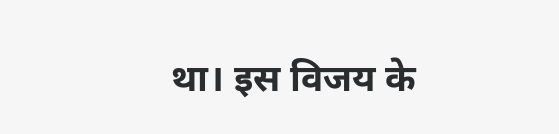था। इस विजय के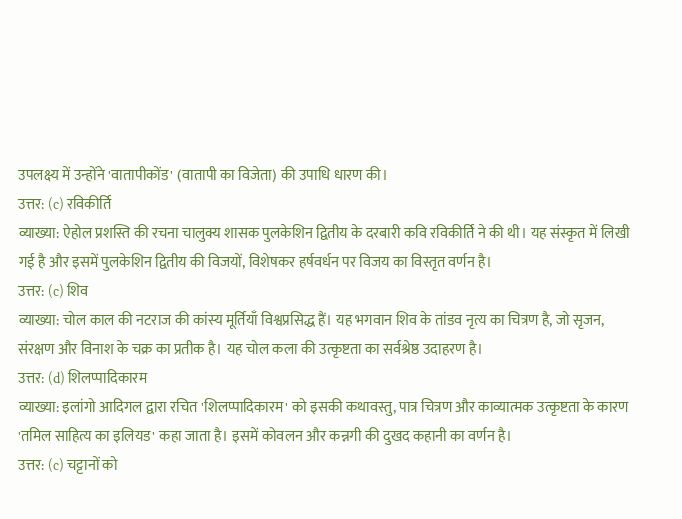उपलक्ष्य में उन्होंने 'वातापीकोंड' (वातापी का विजेता) की उपाधि धारण की।
उत्तर: (c) रविकीर्ति
व्याख्या: ऐहोल प्रशस्ति की रचना चालुक्य शासक पुलकेशिन द्वितीय के दरबारी कवि रविकीर्ति ने की थी। यह संस्कृत में लिखी गई है और इसमें पुलकेशिन द्वितीय की विजयों, विशेषकर हर्षवर्धन पर विजय का विस्तृत वर्णन है।
उत्तर: (c) शिव
व्याख्या: चोल काल की नटराज की कांस्य मूर्तियाँ विश्वप्रसिद्ध हैं। यह भगवान शिव के तांडव नृत्य का चित्रण है, जो सृजन, संरक्षण और विनाश के चक्र का प्रतीक है। यह चोल कला की उत्कृष्टता का सर्वश्रेष्ठ उदाहरण है।
उत्तर: (d) शिलप्पादिकारम
व्याख्या: इलांगो आदिगल द्वारा रचित 'शिलप्पादिकारम' को इसकी कथावस्तु, पात्र चित्रण और काव्यात्मक उत्कृष्टता के कारण 'तमिल साहित्य का इलियड' कहा जाता है। इसमें कोवलन और कन्नगी की दुखद कहानी का वर्णन है।
उत्तर: (c) चट्टानों को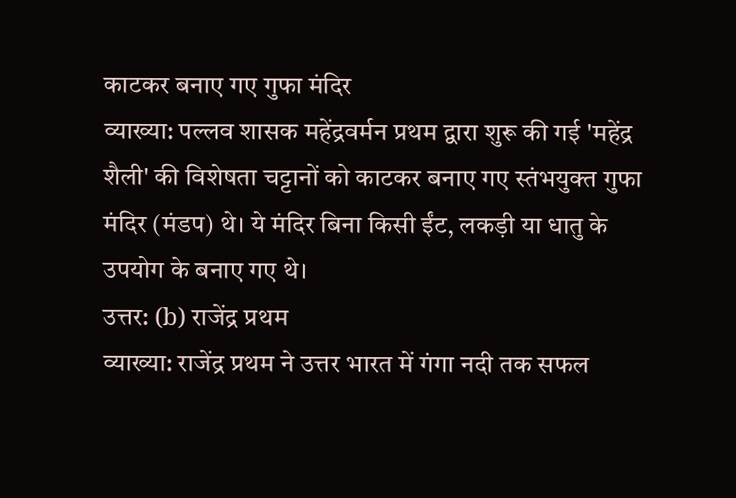काटकर बनाए गए गुफा मंदिर
व्याख्या: पल्लव शासक महेंद्रवर्मन प्रथम द्वारा शुरू की गई 'महेंद्र शैली' की विशेषता चट्टानों को काटकर बनाए गए स्तंभयुक्त गुफा मंदिर (मंडप) थे। ये मंदिर बिना किसी ईंट, लकड़ी या धातु के उपयोग के बनाए गए थे।
उत्तर: (b) राजेंद्र प्रथम
व्याख्या: राजेंद्र प्रथम ने उत्तर भारत में गंगा नदी तक सफल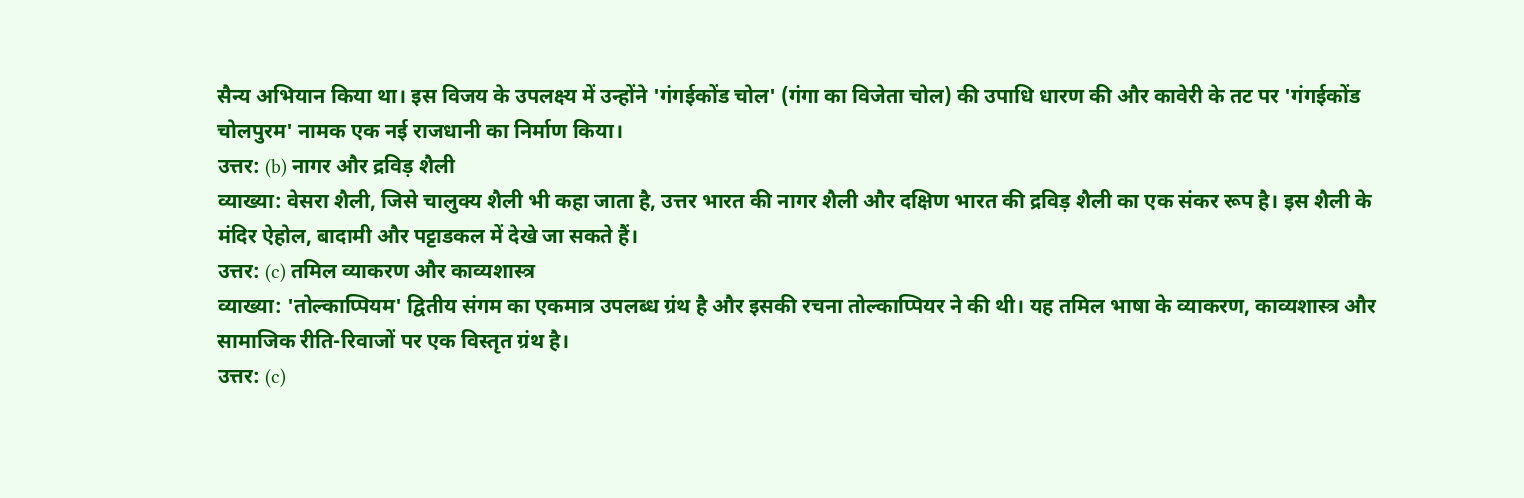सैन्य अभियान किया था। इस विजय के उपलक्ष्य में उन्होंने 'गंगईकोंड चोल' (गंगा का विजेता चोल) की उपाधि धारण की और कावेरी के तट पर 'गंगईकोंड चोलपुरम' नामक एक नई राजधानी का निर्माण किया।
उत्तर: (b) नागर और द्रविड़ शैली
व्याख्या: वेसरा शैली, जिसे चालुक्य शैली भी कहा जाता है, उत्तर भारत की नागर शैली और दक्षिण भारत की द्रविड़ शैली का एक संकर रूप है। इस शैली के मंदिर ऐहोल, बादामी और पट्टाडकल में देखे जा सकते हैं।
उत्तर: (c) तमिल व्याकरण और काव्यशास्त्र
व्याख्या: 'तोल्काप्पियम' द्वितीय संगम का एकमात्र उपलब्ध ग्रंथ है और इसकी रचना तोल्काप्पियर ने की थी। यह तमिल भाषा के व्याकरण, काव्यशास्त्र और सामाजिक रीति-रिवाजों पर एक विस्तृत ग्रंथ है।
उत्तर: (c)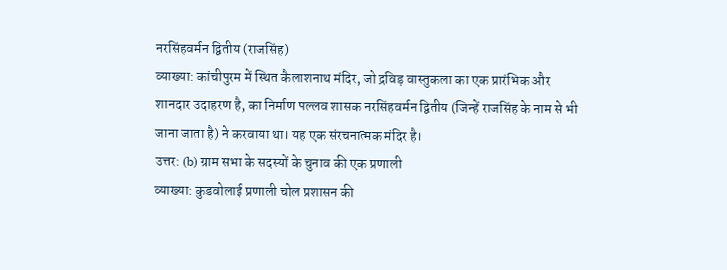नरसिंहवर्मन द्वितीय (राजसिंह)
व्याख्या: कांचीपुरम में स्थित कैलाशनाथ मंदिर, जो द्रविड़ वास्तुकला का एक प्रारंभिक और शानदार उदाहरण है, का निर्माण पल्लव शासक नरसिंहवर्मन द्वितीय (जिन्हें राजसिंह के नाम से भी जाना जाता है) ने करवाया था। यह एक संरचनात्मक मंदिर है।
उत्तर: (b) ग्राम सभा के सदस्यों के चुनाव की एक प्रणाली
व्याख्या: कुडवोलाई प्रणाली चोल प्रशासन की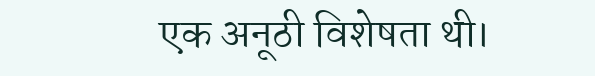एक अनूठी विशेषता थी।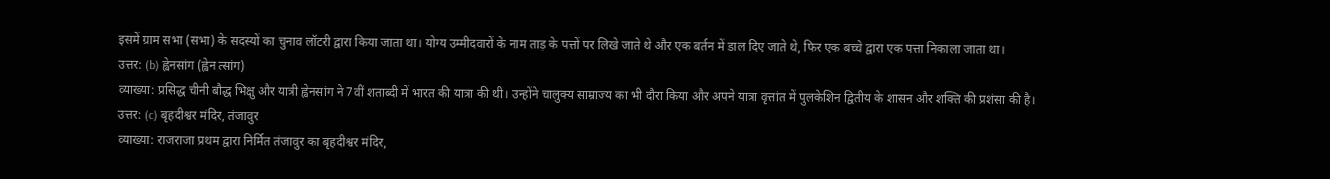इसमें ग्राम सभा (सभा) के सदस्यों का चुनाव लॉटरी द्वारा किया जाता था। योग्य उम्मीदवारों के नाम ताड़ के पत्तों पर लिखे जाते थे और एक बर्तन में डाल दिए जाते थे, फिर एक बच्चे द्वारा एक पत्ता निकाला जाता था।
उत्तर: (b) ह्वेनसांग (ह्वेन त्सांग)
व्याख्या: प्रसिद्ध चीनी बौद्ध भिक्षु और यात्री ह्वेनसांग ने 7वीं शताब्दी में भारत की यात्रा की थी। उन्होंने चालुक्य साम्राज्य का भी दौरा किया और अपने यात्रा वृत्तांत में पुलकेशिन द्वितीय के शासन और शक्ति की प्रशंसा की है।
उत्तर: (c) बृहदीश्वर मंदिर, तंजावुर
व्याख्या: राजराजा प्रथम द्वारा निर्मित तंजावुर का बृहदीश्वर मंदिर,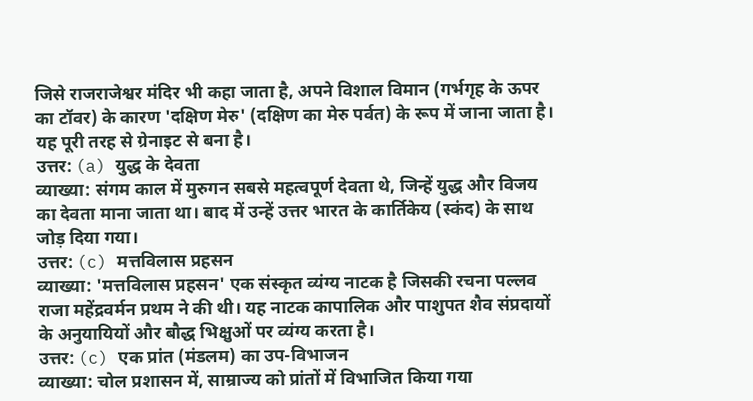जिसे राजराजेश्वर मंदिर भी कहा जाता है, अपने विशाल विमान (गर्भगृह के ऊपर का टॉवर) के कारण 'दक्षिण मेरु' (दक्षिण का मेरु पर्वत) के रूप में जाना जाता है। यह पूरी तरह से ग्रेनाइट से बना है।
उत्तर: (a) युद्ध के देवता
व्याख्या: संगम काल में मुरुगन सबसे महत्वपूर्ण देवता थे, जिन्हें युद्ध और विजय का देवता माना जाता था। बाद में उन्हें उत्तर भारत के कार्तिकेय (स्कंद) के साथ जोड़ दिया गया।
उत्तर: (c) मत्तविलास प्रहसन
व्याख्या: 'मत्तविलास प्रहसन' एक संस्कृत व्यंग्य नाटक है जिसकी रचना पल्लव राजा महेंद्रवर्मन प्रथम ने की थी। यह नाटक कापालिक और पाशुपत शैव संप्रदायों के अनुयायियों और बौद्ध भिक्षुओं पर व्यंग्य करता है।
उत्तर: (c) एक प्रांत (मंडलम) का उप-विभाजन
व्याख्या: चोल प्रशासन में, साम्राज्य को प्रांतों में विभाजित किया गया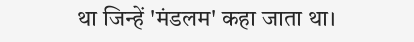था जिन्हें 'मंडलम' कहा जाता था।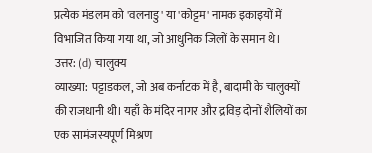प्रत्येक मंडलम को 'वलनाडु' या 'कोट्टम' नामक इकाइयों में विभाजित किया गया था, जो आधुनिक जिलों के समान थे।
उत्तर: (d) चालुक्य
व्याख्या: पट्टाडकल, जो अब कर्नाटक में है, बादामी के चालुक्यों की राजधानी थी। यहाँ के मंदिर नागर और द्रविड़ दोनों शैलियों का एक सामंजस्यपूर्ण मिश्रण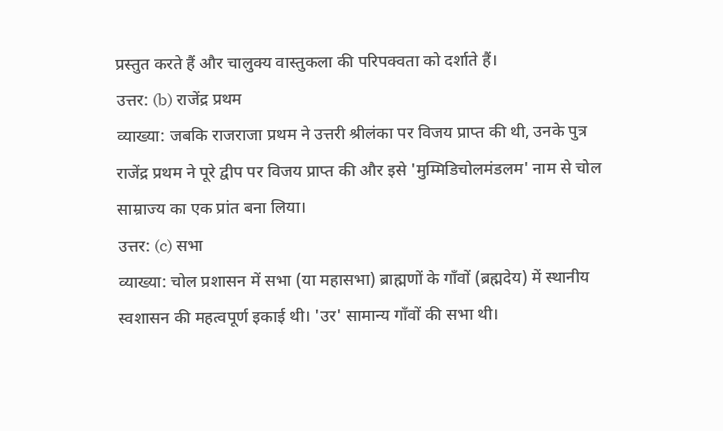प्रस्तुत करते हैं और चालुक्य वास्तुकला की परिपक्वता को दर्शाते हैं।
उत्तर: (b) राजेंद्र प्रथम
व्याख्या: जबकि राजराजा प्रथम ने उत्तरी श्रीलंका पर विजय प्राप्त की थी, उनके पुत्र राजेंद्र प्रथम ने पूरे द्वीप पर विजय प्राप्त की और इसे 'मुम्मिडिचोलमंडलम' नाम से चोल साम्राज्य का एक प्रांत बना लिया।
उत्तर: (c) सभा
व्याख्या: चोल प्रशासन में सभा (या महासभा) ब्राह्मणों के गाँवों (ब्रह्मदेय) में स्थानीय स्वशासन की महत्वपूर्ण इकाई थी। 'उर' सामान्य गाँवों की सभा थी।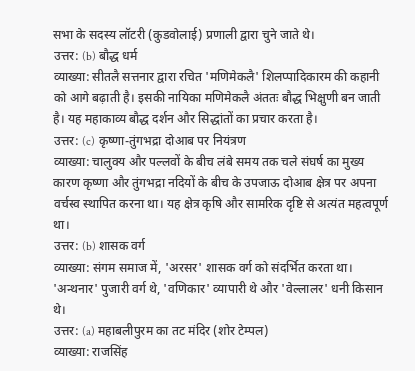सभा के सदस्य लॉटरी (कुडवोलाई) प्रणाली द्वारा चुने जाते थे।
उत्तर: (b) बौद्ध धर्म
व्याख्या: सीतलै सत्तनार द्वारा रचित 'मणिमेकलै' शिलप्पादिकारम की कहानी को आगे बढ़ाती है। इसकी नायिका मणिमेकलै अंततः बौद्ध भिक्षुणी बन जाती है। यह महाकाव्य बौद्ध दर्शन और सिद्धांतों का प्रचार करता है।
उत्तर: (c) कृष्णा-तुंगभद्रा दोआब पर नियंत्रण
व्याख्या: चालुक्य और पल्लवों के बीच लंबे समय तक चले संघर्ष का मुख्य कारण कृष्णा और तुंगभद्रा नदियों के बीच के उपजाऊ दोआब क्षेत्र पर अपना वर्चस्व स्थापित करना था। यह क्षेत्र कृषि और सामरिक दृष्टि से अत्यंत महत्वपूर्ण था।
उत्तर: (b) शासक वर्ग
व्याख्या: संगम समाज में, 'अरसर' शासक वर्ग को संदर्भित करता था। 'अन्थनार' पुजारी वर्ग थे, 'वणिकार' व्यापारी थे और 'वेल्लालर' धनी किसान थे।
उत्तर: (a) महाबलीपुरम का तट मंदिर (शोर टेम्पल)
व्याख्या: राजसिंह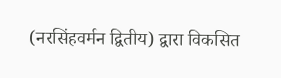(नरसिंहवर्मन द्वितीय) द्वारा विकसित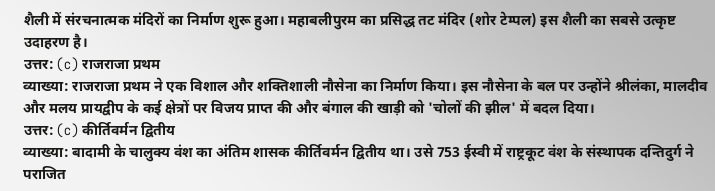शैली में संरचनात्मक मंदिरों का निर्माण शुरू हुआ। महाबलीपुरम का प्रसिद्ध तट मंदिर (शोर टेम्पल) इस शैली का सबसे उत्कृष्ट उदाहरण है।
उत्तर: (c) राजराजा प्रथम
व्याख्या: राजराजा प्रथम ने एक विशाल और शक्तिशाली नौसेना का निर्माण किया। इस नौसेना के बल पर उन्होंने श्रीलंका, मालदीव और मलय प्रायद्वीप के कई क्षेत्रों पर विजय प्राप्त की और बंगाल की खाड़ी को 'चोलों की झील' में बदल दिया।
उत्तर: (c) कीर्तिवर्मन द्वितीय
व्याख्या: बादामी के चालुक्य वंश का अंतिम शासक कीर्तिवर्मन द्वितीय था। उसे 753 ईस्वी में राष्ट्रकूट वंश के संस्थापक दन्तिदुर्ग ने पराजित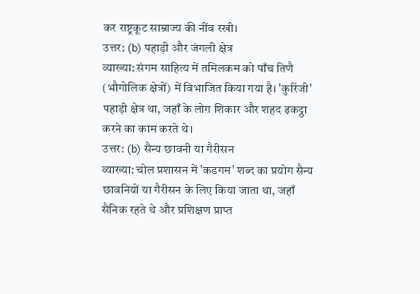कर राष्ट्रकूट साम्राज्य की नींव रखी।
उत्तर: (b) पहाड़ी और जंगली क्षेत्र
व्याख्या: संगम साहित्य में तमिलकम को पाँच तिणै (भौगोलिक क्षेत्रों) में विभाजित किया गया है। 'कुरिंजी' पहाड़ी क्षेत्र था, जहाँ के लोग शिकार और शहद इकट्ठा करने का काम करते थे।
उत्तर: (b) सैन्य छावनी या गैरीसन
व्याख्या: चोल प्रशासन में 'कडगम' शब्द का प्रयोग सैन्य छावनियों या गैरीसन के लिए किया जाता था, जहाँ सैनिक रहते थे और प्रशिक्षण प्राप्त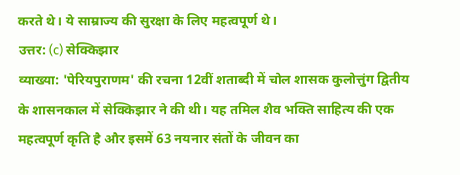करते थे। ये साम्राज्य की सुरक्षा के लिए महत्वपूर्ण थे।
उत्तर: (c) सेक्किझार
व्याख्या: 'पेरियपुराणम' की रचना 12वीं शताब्दी में चोल शासक कुलोत्तुंग द्वितीय के शासनकाल में सेक्किझार ने की थी। यह तमिल शैव भक्ति साहित्य की एक महत्वपूर्ण कृति है और इसमें 63 नयनार संतों के जीवन का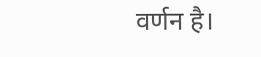वर्णन है।